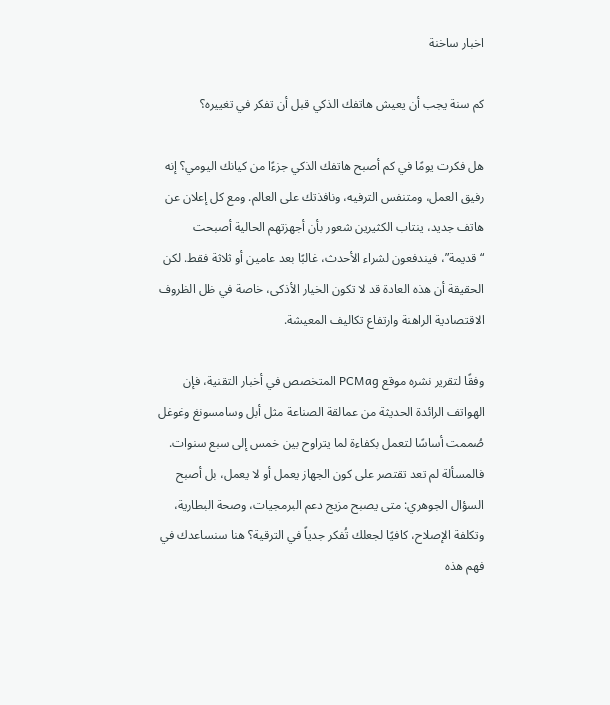اخبار ساخنة

كم سنة يجب أن يعيش هاتفك الذكي قبل أن تفكر في تغييره؟

هل فكرت يومًا في كم أصبح هاتفك الذكي جزءًا من كيانك اليومي؟ إنه رفيق العمل، ومتنفس الترفيه، ونافذتك على العالم. ومع كل إعلان عن هاتف جديد، ينتاب الكثيرين شعور بأن أجهزتهم الحالية أصبحت “قديمة”، فيندفعون لشراء الأحدث، غالبًا بعد عامين أو ثلاثة فقط. لكن الحقيقة أن هذه العادة قد لا تكون الخيار الأذكى، خاصة في ظل الظروف الاقتصادية الراهنة وارتفاع تكاليف المعيشة.

وفقًا لتقرير نشره موقع PCMag المتخصص في أخبار التقنية، فإن الهواتف الرائدة الحديثة من عمالقة الصناعة مثل أبل وسامسونغ وغوغل صُممت أساسًا لتعمل بكفاءة لما يتراوح بين خمس إلى سبع سنوات. فالمسألة لم تعد تقتصر على كون الجهاز يعمل أو لا يعمل، بل أصبح السؤال الجوهري: متى يصبح مزيج دعم البرمجيات، وصحة البطارية، وتكلفة الإصلاح، كافيًا لجعلك تُفكر جدياً في الترقية؟ هنا سنساعدك في فهم هذه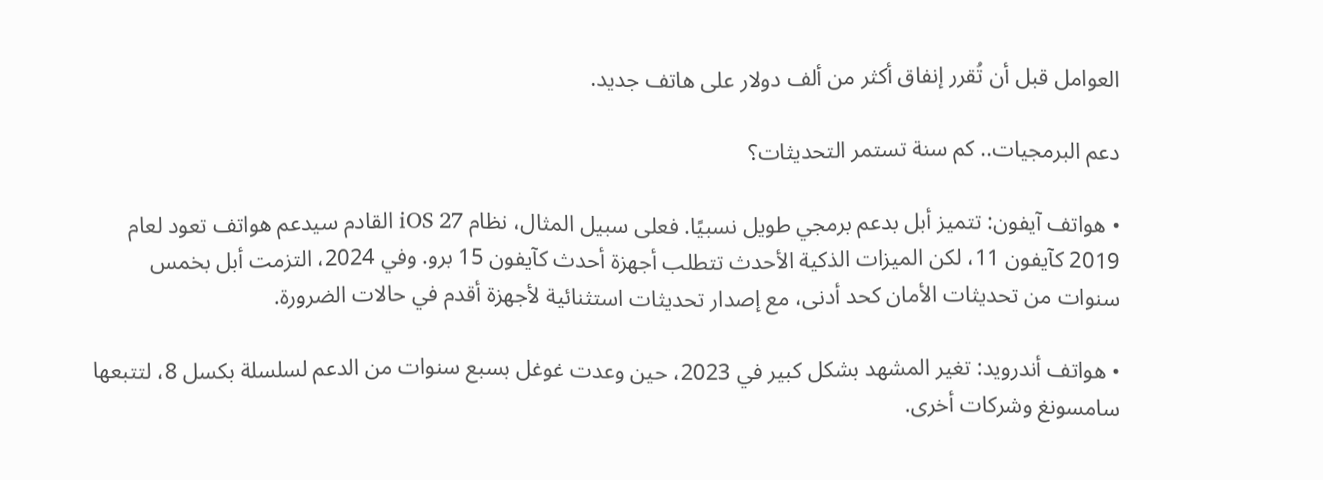العوامل قبل أن تُقرر إنفاق أكثر من ألف دولار على هاتف جديد.

دعم البرمجيات.. كم سنة تستمر التحديثات؟

• هواتف آيفون: تتميز أبل بدعم برمجي طويل نسبيًا. فعلى سبيل المثال، نظام iOS 27 القادم سيدعم هواتف تعود لعام 2019 كآيفون 11، لكن الميزات الذكية الأحدث تتطلب أجهزة أحدث كآيفون 15 برو. وفي 2024، التزمت أبل بخمس سنوات من تحديثات الأمان كحد أدنى، مع إصدار تحديثات استثنائية لأجهزة أقدم في حالات الضرورة.

• هواتف أندرويد: تغير المشهد بشكل كبير في 2023، حين وعدت غوغل بسبع سنوات من الدعم لسلسلة بكسل 8، لتتبعها سامسونغ وشركات أخرى.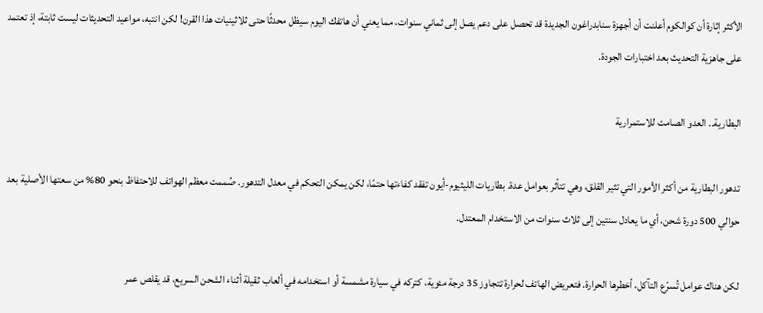الأكثر إثارة أن كوالكوم أعلنت أن أجهزة سنابدراغون الجديدة قد تحصل على دعم يصل إلى ثماني سنوات، مما يعني أن هاتفك اليوم سيظل محدثًا حتى ثلاثينيات هذا القرن! لكن انتبه، مواعيد التحديثات ليست ثابتة، إذ تعتمد على جاهزية التحديث بعد اختبارات الجودة.

البطارية.. العدو الصامت للاستمرارية

تدهور البطارية من أكثر الأمور التي تثير القلق، وهي تتأثر بعوامل عدة. بطاريات الليثيوم-أيون تفقد كفاءتها حتمًا، لكن يمكن التحكم في معدل التدهور. صُممت معظم الهواتف للاحتفاظ بنحو 80% من سعتها الأصلية بعد حوالي 500 دورة شحن، أي ما يعادل سنتين إلى ثلاث سنوات من الاستخدام المعتدل.

لكن هناك عوامل تُسرّع التآكل، أخطرها الحرارة. فتعريض الهاتف لحرارة تتجاوز 35 درجة مئوية، كتركه في سيارة مشمسة أو استخدامه في ألعاب ثقيلة أثناء الشحن السريع، قد يقلص عمر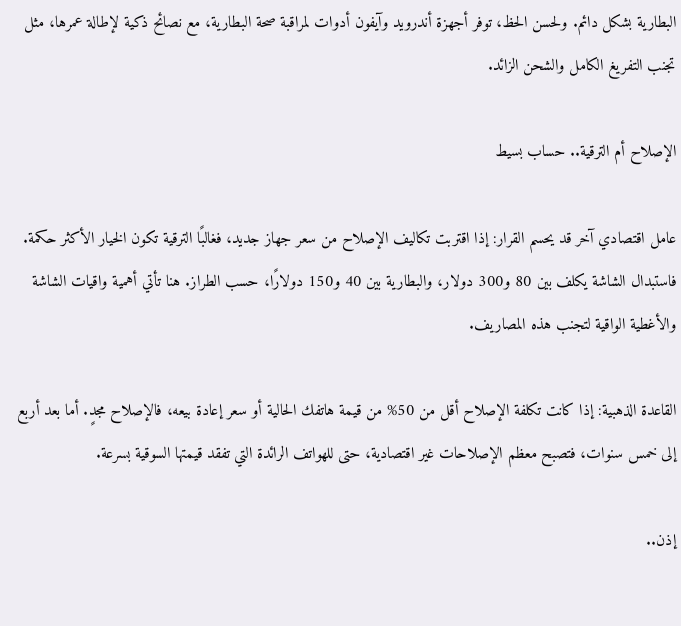البطارية بشكل دائم. ولحسن الحظ، توفر أجهزة أندرويد وآيفون أدوات لمراقبة صحة البطارية، مع نصائح ذكية لإطالة عمرها، مثل تجنب التفريغ الكامل والشحن الزائد.

الإصلاح أم الترقية.. حساب بسيط

عامل اقتصادي آخر قد يحسم القرار: إذا اقتربت تكاليف الإصلاح من سعر جهاز جديد، فغالبًا الترقية تكون الخيار الأكثر حكمة. فاستبدال الشاشة يكلف بين 80 و300 دولار، والبطارية بين 40 و150 دولارًا، حسب الطراز. هنا تأتي أهمية واقيات الشاشة والأغطية الواقية لتجنب هذه المصاريف.

القاعدة الذهبية: إذا كانت تكلفة الإصلاح أقل من 50% من قيمة هاتفك الحالية أو سعر إعادة بيعه، فالإصلاح مجدٍ. أما بعد أربع إلى خمس سنوات، فتصبح معظم الإصلاحات غير اقتصادية، حتى للهواتف الرائدة التي تفقد قيمتها السوقية بسرعة.

إذن..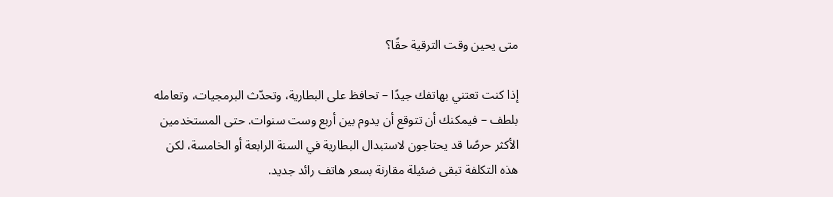متى يحين وقت الترقية حقًا؟

إذا كنت تعتني بهاتفك جيدًا – تحافظ على البطارية، وتحدّث البرمجيات، وتعامله بلطف – فيمكنك أن تتوقع أن يدوم بين أربع وست سنوات. حتى المستخدمين الأكثر حرصًا قد يحتاجون لاستبدال البطارية في السنة الرابعة أو الخامسة، لكن هذه التكلفة تبقى ضئيلة مقارنة بسعر هاتف رائد جديد.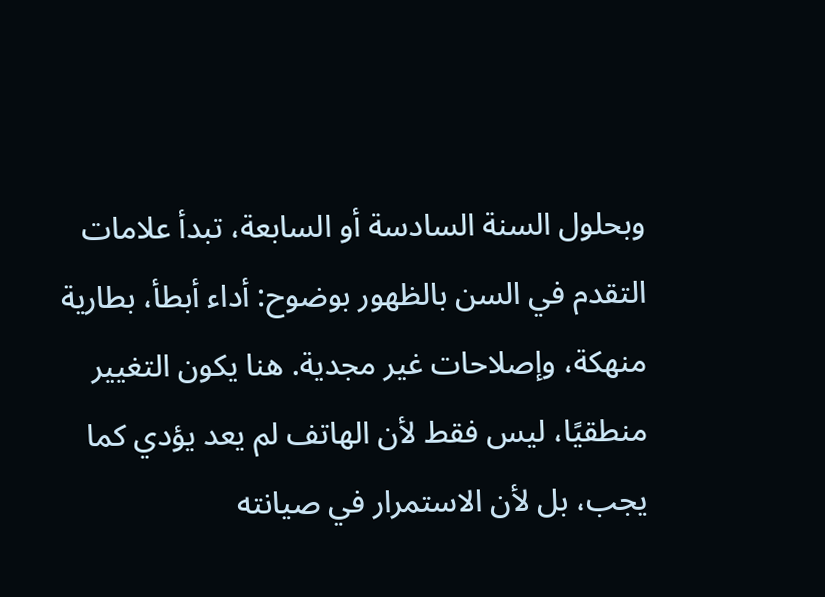وبحلول السنة السادسة أو السابعة، تبدأ علامات التقدم في السن بالظهور بوضوح: أداء أبطأ، بطارية منهكة، وإصلاحات غير مجدية. هنا يكون التغيير منطقيًا، ليس فقط لأن الهاتف لم يعد يؤدي كما يجب، بل لأن الاستمرار في صيانته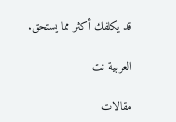قد يكلفك أكثر مما يستحق.

العربية نت

مقالات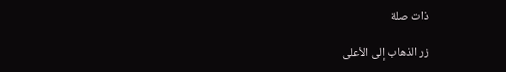ذات صلة

زر الذهاب إلى الأعلى